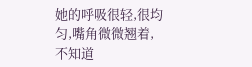她的呼吸很轻,很均匀,嘴角微微翘着,不知道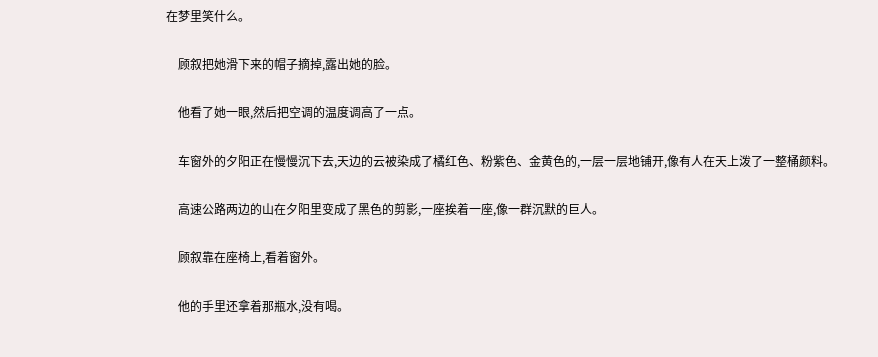在梦里笑什么。

    顾叙把她滑下来的帽子摘掉,露出她的脸。

    他看了她一眼,然后把空调的温度调高了一点。

    车窗外的夕阳正在慢慢沉下去,天边的云被染成了橘红色、粉紫色、金黄色的,一层一层地铺开,像有人在天上泼了一整桶颜料。

    高速公路两边的山在夕阳里变成了黑色的剪影,一座挨着一座,像一群沉默的巨人。

    顾叙靠在座椅上,看着窗外。

    他的手里还拿着那瓶水,没有喝。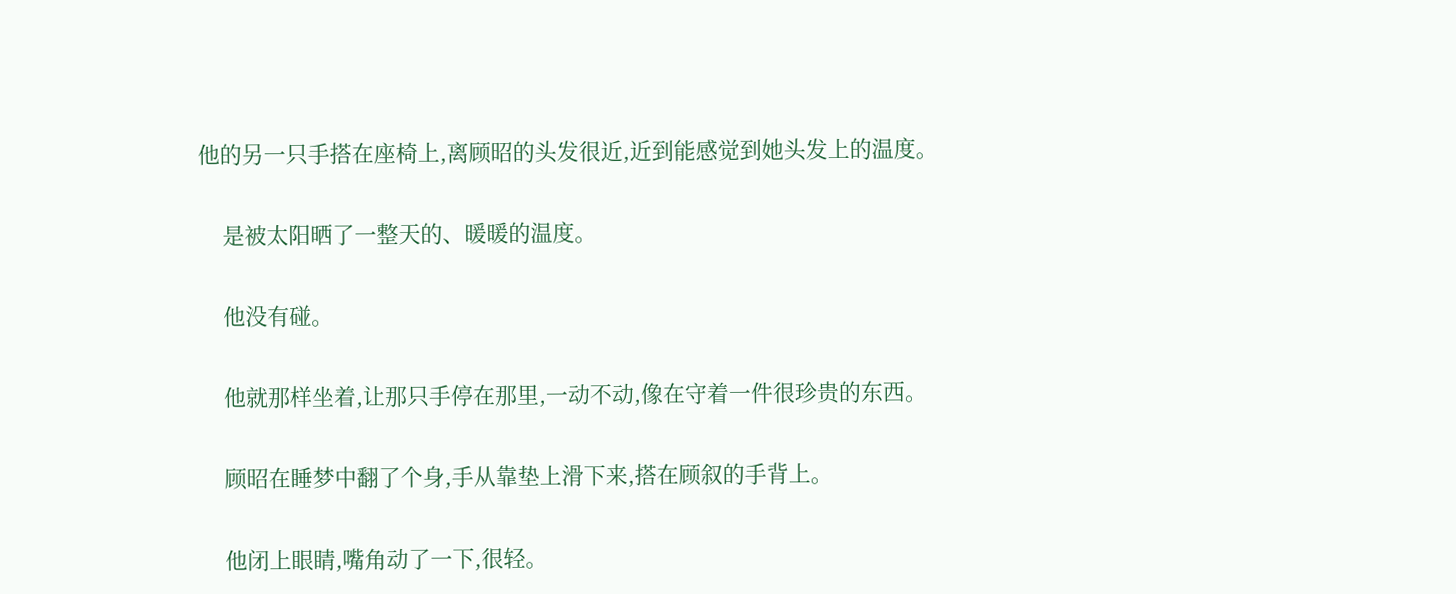他的另一只手搭在座椅上,离顾昭的头发很近,近到能感觉到她头发上的温度。

    是被太阳晒了一整天的、暖暖的温度。

    他没有碰。

    他就那样坐着,让那只手停在那里,一动不动,像在守着一件很珍贵的东西。

    顾昭在睡梦中翻了个身,手从靠垫上滑下来,搭在顾叙的手背上。

    他闭上眼睛,嘴角动了一下,很轻。